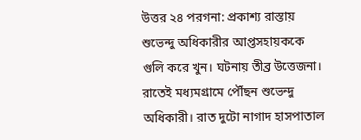উত্তর ২৪ পরগনা: প্রকাশ্য রাস্তায় শুভেন্দু অধিকারীর আপ্তসহায়ককে গুলি করে খুন। ঘটনায় তীব্র উত্তেজনা। রাতেই মধ্যমগ্রামে পৌঁছন শুভেন্দু অধিকারী। রাত দুটো নাগাদ হাসপাতাল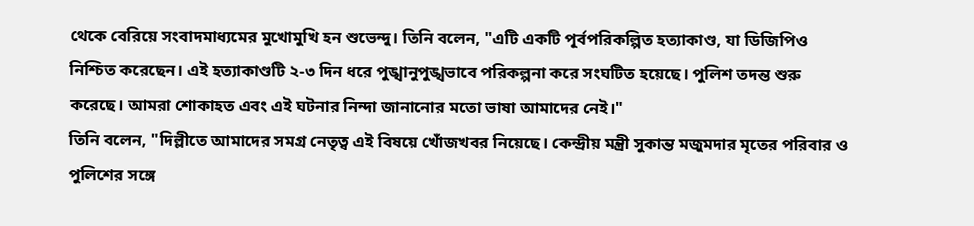থেকে বেরিয়ে সংবাদমাধ্যমের মুখোমুখি হন শুভেন্দু। তিনি বলেন, "এটি একটি পূর্বপরিকল্পিত হত্যাকাণ্ড, যা ডিজিপিও নিশ্চিত করেছেন। এই হত্যাকাণ্ডটি ২-৩ দিন ধরে পুঙ্খানুপুঙ্খভাবে পরিকল্পনা করে সংঘটিত হয়েছে। পুলিশ তদন্ত শুরু করেছে। আমরা শোকাহত এবং এই ঘটনার নিন্দা জানানোর মতো ভাষা আমাদের নেই।"
তিনি বলেন, "দিল্লীতে আমাদের সমগ্র নেতৃত্ব এই বিষয়ে খোঁজখবর নিয়েছে। কেন্দ্রীয় মন্ত্রী সুকান্ত মজুমদার মৃতের পরিবার ও পুলিশের সঙ্গে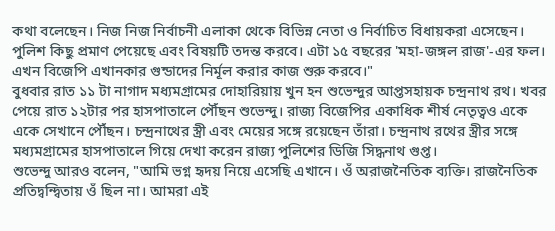কথা বলেছেন। নিজ নিজ নির্বাচনী এলাকা থেকে বিভিন্ন নেতা ও নির্বাচিত বিধায়করা এসেছেন। পুলিশ কিছু প্রমাণ পেয়েছে এবং বিষয়টি তদন্ত করবে। এটা ১৫ বছরের 'মহা-জঙ্গল রাজ'-এর ফল। এখন বিজেপি এখানকার গুন্ডাদের নির্মূল করার কাজ শুরু করবে।"
বুধবার রাত ১১ টা নাগাদ মধ্যমগ্রামের দোহারিয়ায় খুন হন শুভেন্দুর আপ্তসহায়ক চন্দ্রনাথ রথ। খবর পেয়ে রাত ১২টার পর হাসপাতালে পৌঁছন শুভেন্দু। রাজ্য বিজেপির একাধিক শীর্ষ নেতৃত্বও একে একে সেখানে পৌঁছন। চন্দ্রনাথের স্ত্রী এবং মেয়ের সঙ্গে রয়েছেন তাঁরা। চন্দ্রনাথ রথের স্ত্রীর সঙ্গে মধ্যমগ্রামের হাসপাতালে গিয়ে দেখা করেন রাজ্য পুলিশের ডিজি সিদ্ধনাথ গুপ্ত।
শুভেন্দু আরও বলেন, "আমি ভগ্ন হৃদয় নিয়ে এসেছি এখানে। ওঁ অরাজনৈতিক ব্যক্তি। রাজনৈতিক প্রতিদ্বন্দ্বিতায় ওঁ ছিল না। আমরা এই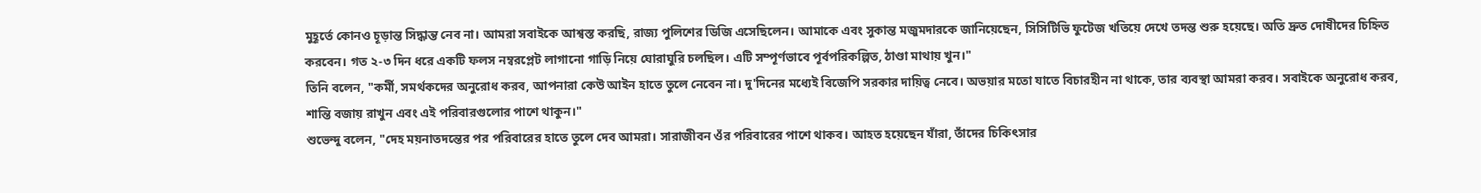মুহূর্তে কোনও চূড়ান্ত সিদ্ধান্ত নেব না। আমরা সবাইকে আশ্বস্ত করছি, রাজ্য পুলিশের ডিজি এসেছিলেন। আমাকে এবং সুকান্ত মজুমদারকে জানিয়েছেন, সিসিটিভি ফুটেজ খতিয়ে দেখে তদন্ত শুরু হয়েছে। অতি দ্রুত দোষীদের চিহ্নিত করবেন। গত ২-৩ দিন ধরে একটি ফলস নম্বরপ্লেট লাগানো গাড়ি নিয়ে ঘোরাঘুরি চলছিল। এটি সম্পূর্ণভাবে পূর্বপরিকল্পিত, ঠাণ্ডা মাথায় খুন।"
তিনি বলেন, "কর্মী, সমর্থকদের অনুরোধ করব, আপনারা কেউ আইন হাতে তুলে নেবেন না। দু'দিনের মধ্যেই বিজেপি সরকার দায়িত্ব নেবে। অভয়ার মতো যাতে বিচারহীন না থাকে, তার ব্যবস্থা আমরা করব। সবাইকে অনুরোধ করব, শান্তি বজায় রাখুন এবং এই পরিবারগুলোর পাশে থাকুন।"
শুভেন্দু বলেন, "দেহ ময়নাতদন্তের পর পরিবারের হাতে তুলে দেব আমরা। সারাজীবন ওঁর পরিবারের পাশে থাকব। আহত হয়েছেন যাঁরা, তাঁদের চিকিৎসার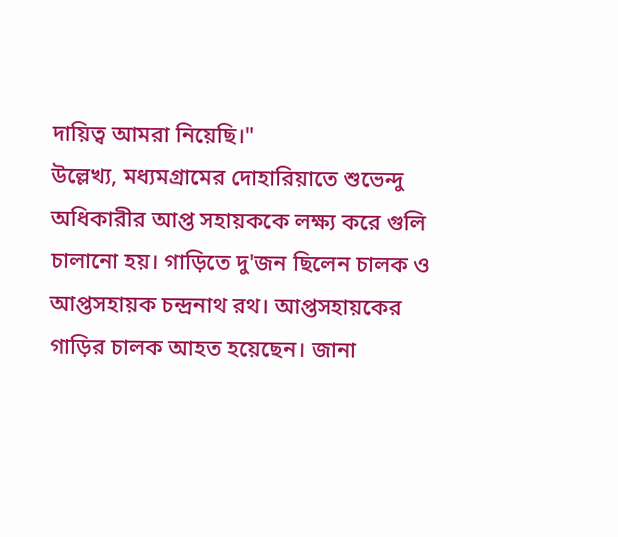দায়িত্ব আমরা নিয়েছি।"
উল্লেখ্য, মধ্যমগ্রামের দোহারিয়াতে শুভেন্দু অধিকারীর আপ্ত সহায়ককে লক্ষ্য করে গুলি চালানো হয়। গাড়িতে দু'জন ছিলেন চালক ও আপ্তসহায়ক চন্দ্রনাথ রথ। আপ্তসহায়কের গাড়ির চালক আহত হয়েছেন। জানা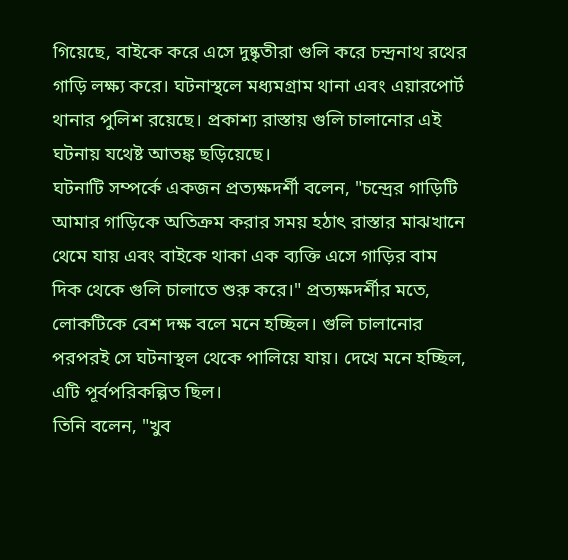গিয়েছে, বাইকে করে এসে দুষ্কৃতীরা গুলি করে চন্দ্রনাথ রথের গাড়ি লক্ষ্য করে। ঘটনাস্থলে মধ্যমগ্রাম থানা এবং এয়ারপোর্ট থানার পুলিশ রয়েছে। প্রকাশ্য রাস্তায় গুলি চালানোর এই ঘটনায় যথেষ্ট আতঙ্ক ছড়িয়েছে।
ঘটনাটি সম্পর্কে একজন প্রত্যক্ষদর্শী বলেন, "চন্দ্রের গাড়িটি আমার গাড়িকে অতিক্রম করার সময় হঠাৎ রাস্তার মাঝখানে থেমে যায় এবং বাইকে থাকা এক ব্যক্তি এসে গাড়ির বাম দিক থেকে গুলি চালাতে শুরু করে।" প্রত্যক্ষদর্শীর মতে, লোকটিকে বেশ দক্ষ বলে মনে হচ্ছিল। গুলি চালানোর পরপরই সে ঘটনাস্থল থেকে পালিয়ে যায়। দেখে মনে হচ্ছিল, এটি পূর্বপরিকল্পিত ছিল।
তিনি বলেন, "খুব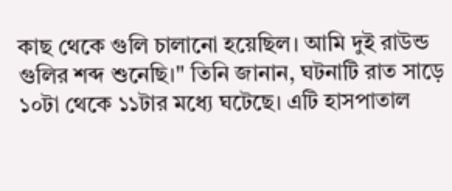কাছ থেকে গুলি চালানো হয়েছিল। আমি দুই রাউন্ড গুলির শব্দ শুনেছি।" তিনি জানান, ঘটনাটি রাত সাড়ে ১০টা থেকে ১১টার মধ্যে ঘটেছে। এটি হাসপাতাল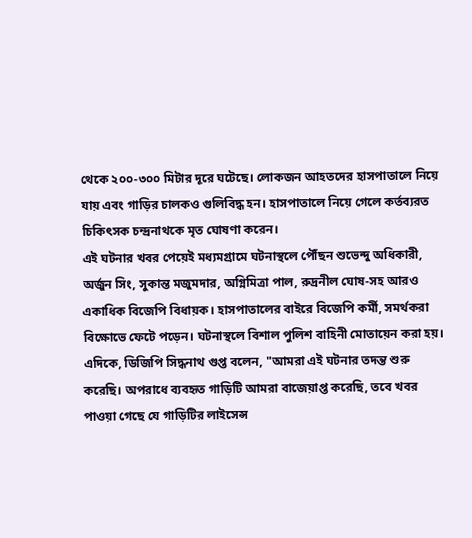থেকে ২০০-৩০০ মিটার দূরে ঘটেছে। লোকজন আহতদের হাসপাতালে নিয়ে যায় এবং গাড়ির চালকও গুলিবিদ্ধ হন। হাসপাতালে নিয়ে গেলে কর্তব্যরত চিকিৎসক চন্দ্রনাথকে মৃত ঘোষণা করেন।
এই ঘটনার খবর পেয়েই মধ্যমগ্রামে ঘটনাস্থলে পৌঁছন শুভেন্দু অধিকারী, অর্জুন সিং, সুকান্ত মজুমদার, অগ্নিমিত্রা পাল, রুদ্রনীল ঘোষ-সহ আরও একাধিক বিজেপি বিধায়ক। হাসপাতালের বাইরে বিজেপি কর্মী, সমর্থকরা বিক্ষোভে ফেটে পড়েন। ঘটনাস্থলে বিশাল পুলিশ বাহিনী মোতায়েন করা হয়।
এদিকে, ডিজিপি সিদ্ধনাথ গুপ্ত বলেন, "আমরা এই ঘটনার তদন্ত শুরু করেছি। অপরাধে ব্যবহৃত গাড়িটি আমরা বাজেয়াপ্ত করেছি, তবে খবর পাওয়া গেছে যে গাড়িটির লাইসেন্স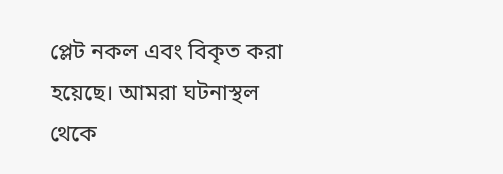প্লেট নকল এবং বিকৃত করা হয়েছে। আমরা ঘটনাস্থল থেকে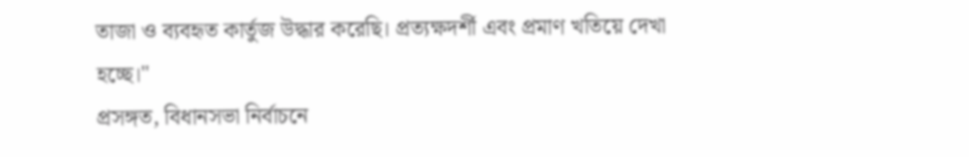তাজা ও ব্যবহৃত কার্তুজ উদ্ধার করেছি। প্রত্যক্ষদর্শী এবং প্রমাণ খতিয়ে দেখা হচ্ছে।"
প্রসঙ্গত, বিধানসভা নির্বাচনে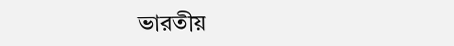ভারতীয়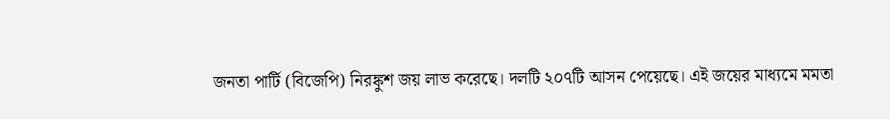জনতা পার্টি (বিজেপি) নিরঙ্কুশ জয় লাভ করেছে। দলটি ২০৭টি আসন পেয়েছে। এই জয়ের মাধ্যমে মমতা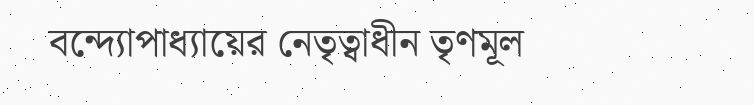বন্দ্যোপাধ্যায়ের নেতৃত্বাধীন তৃণমূল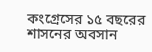কংগ্রেসের ১৫ বছরের শাসনের অবসান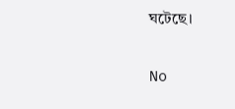ঘটেছে।

No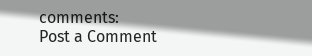comments:
Post a Comment